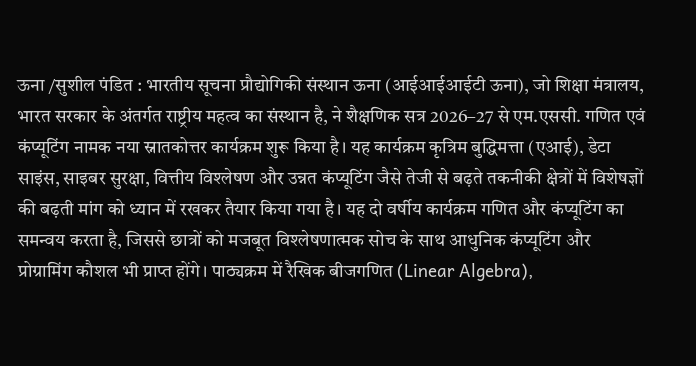ऊना /सुशील पंडित : भारतीय सूचना प्रौद्योगिकी संस्थान ऊना (आईआईआईटी ऊना), जो शिक्षा मंत्रालय, भारत सरकार के अंतर्गत राष्ट्रीय महत्व का संस्थान है, ने शैक्षणिक सत्र 2026–27 से एम.एससी. गणित एवं कंप्यूटिंग नामक नया स्नातकोत्तर कार्यक्रम शुरू किया है। यह कार्यक्रम कृत्रिम बुद्धिमत्ता (एआई), डेटा साइंस, साइबर सुरक्षा, वित्तीय विश्लेषण और उन्नत कंप्यूटिंग जैसे तेजी से बढ़ते तकनीकी क्षेत्रों में विशेषज्ञों की बढ़ती मांग को ध्यान में रखकर तैयार किया गया है। यह दो वर्षीय कार्यक्रम गणित और कंप्यूटिंग का समन्वय करता है, जिससे छात्रों को मजबूत विश्लेषणात्मक सोच के साथ आधुनिक कंप्यूटिंग और प्रोग्रामिंग कौशल भी प्राप्त होंगे। पाठ्यक्रम में रैखिक बीजगणित (Linear Algebra),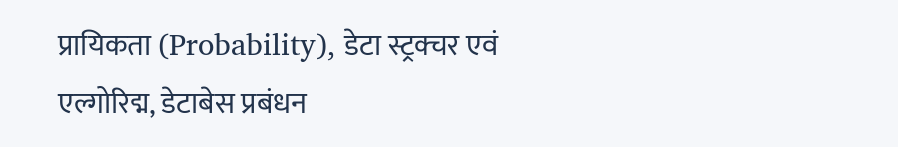प्रायिकता (Probability), डेटा स्ट्रक्चर एवं एल्गोरिद्म, डेटाबेस प्रबंधन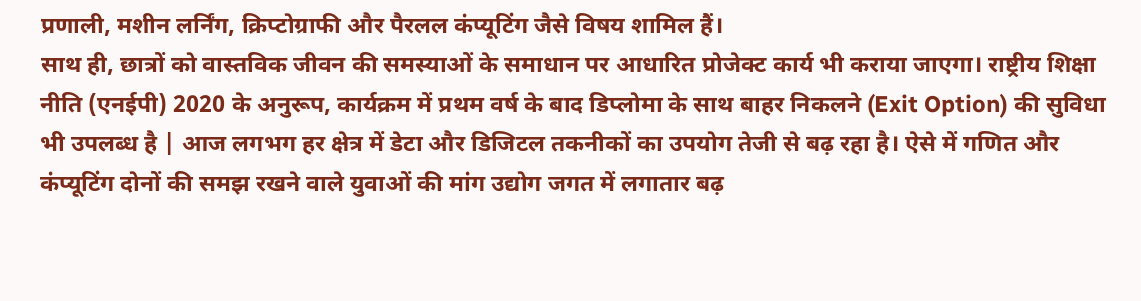प्रणाली, मशीन लर्निंग, क्रिप्टोग्राफी और पैरलल कंप्यूटिंग जैसे विषय शामिल हैं।
साथ ही, छात्रों को वास्तविक जीवन की समस्याओं के समाधान पर आधारित प्रोजेक्ट कार्य भी कराया जाएगा। राष्ट्रीय शिक्षा नीति (एनईपी) 2020 के अनुरूप, कार्यक्रम में प्रथम वर्ष के बाद डिप्लोमा के साथ बाहर निकलने (Exit Option) की सुविधा भी उपलब्ध है | आज लगभग हर क्षेत्र में डेटा और डिजिटल तकनीकों का उपयोग तेजी से बढ़ रहा है। ऐसे में गणित और कंप्यूटिंग दोनों की समझ रखने वाले युवाओं की मांग उद्योग जगत में लगातार बढ़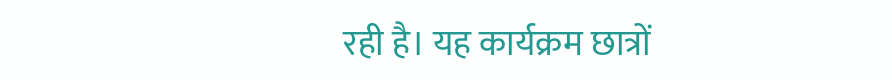रही है। यह कार्यक्रम छात्रों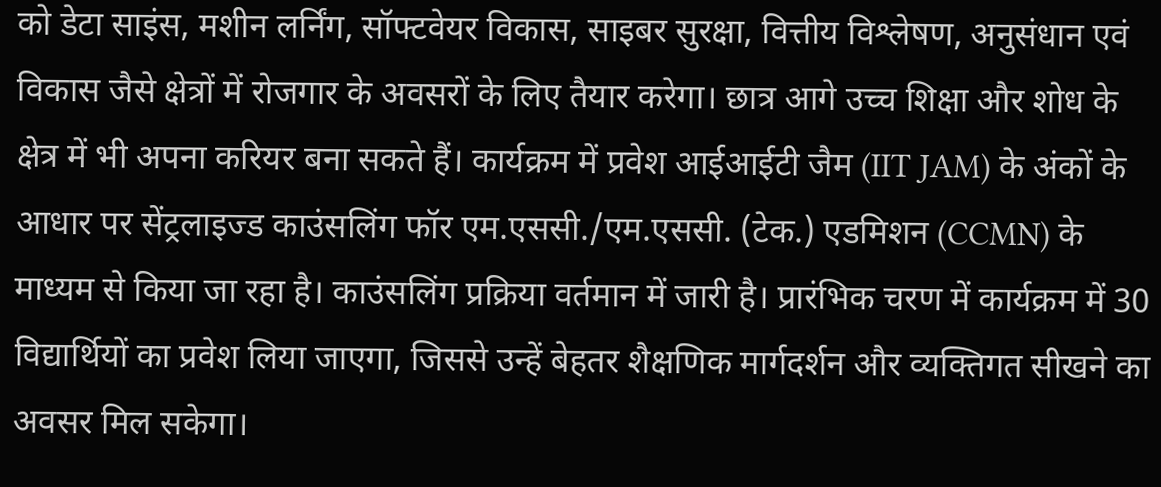को डेटा साइंस, मशीन लर्निंग, सॉफ्टवेयर विकास, साइबर सुरक्षा, वित्तीय विश्लेषण, अनुसंधान एवं विकास जैसे क्षेत्रों में रोजगार के अवसरों के लिए तैयार करेगा। छात्र आगे उच्च शिक्षा और शोध के क्षेत्र में भी अपना करियर बना सकते हैं। कार्यक्रम में प्रवेश आईआईटी जैम (IIT JAM) के अंकों के आधार पर सेंट्रलाइज्ड काउंसलिंग फॉर एम.एससी./एम.एससी. (टेक.) एडमिशन (CCMN) के माध्यम से किया जा रहा है। काउंसलिंग प्रक्रिया वर्तमान में जारी है। प्रारंभिक चरण में कार्यक्रम में 30 विद्यार्थियों का प्रवेश लिया जाएगा, जिससे उन्हें बेहतर शैक्षणिक मार्गदर्शन और व्यक्तिगत सीखने का अवसर मिल सकेगा।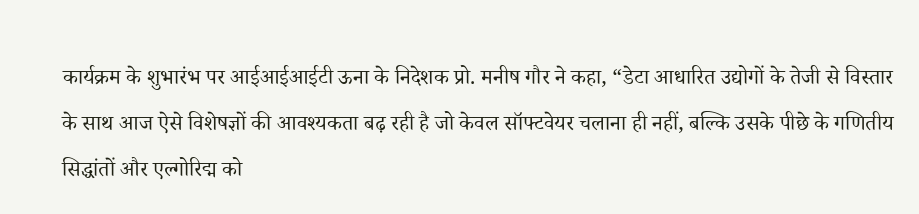कार्यक्रम के शुभारंभ पर आईआईआईटी ऊना के निदेशक प्रो. मनीष गौर ने कहा, “डेटा आधारित उद्योगों के तेजी से विस्तार के साथ आज ऐसे विशेषज्ञों की आवश्यकता बढ़ रही है जो केवल सॉफ्टवेयर चलाना ही नहीं, बल्कि उसके पीछे के गणितीय सिद्धांतों और एल्गोरिद्म को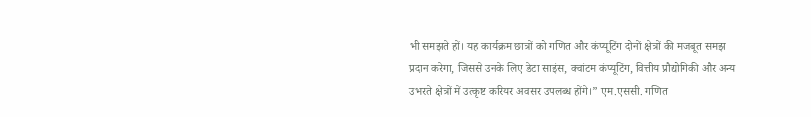भी समझते हों। यह कार्यक्रम छात्रों को गणित और कंप्यूटिंग दोनों क्षेत्रों की मजबूत समझ प्रदान करेगा, जिससे उनके लिए डेटा साइंस, क्वांटम कंप्यूटिंग, वित्तीय प्रौद्योगिकी और अन्य उभरते क्षेत्रों में उत्कृष्ट करियर अवसर उपलब्ध होंगे।” एम.एससी. गणित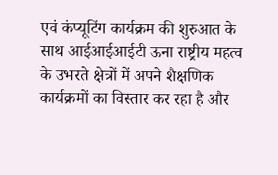एवं कंप्यूटिंग कार्यक्रम की शुरुआत के साथ आईआईआईटी ऊना राष्ट्रीय महत्व के उभरते क्षेत्रों में अपने शैक्षणिक कार्यक्रमों का विस्तार कर रहा है और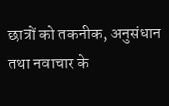छात्रों को तकनीक, अनुसंधान तथा नवाचार के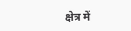क्षेत्र में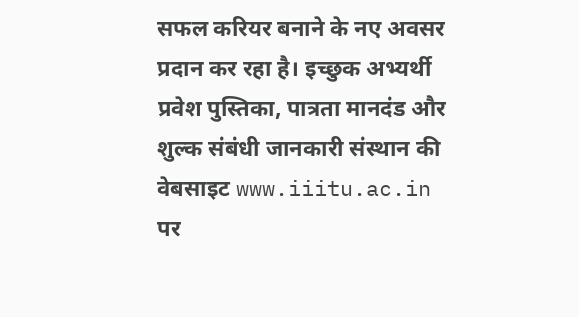सफल करियर बनाने के नए अवसर प्रदान कर रहा है। इच्छुक अभ्यर्थी प्रवेश पुस्तिका, पात्रता मानदंड और शुल्क संबंधी जानकारी संस्थान की वेबसाइट www.iiitu.ac.in पर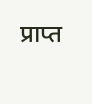प्राप्त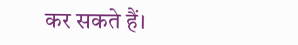कर सकते हैं।